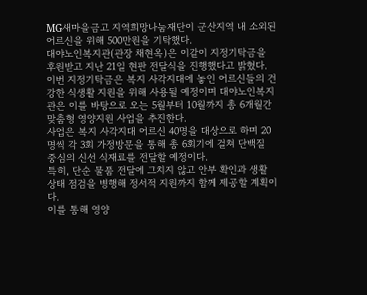MG새마을금고 지역희망나눔재단이 군산지역 내 소외된 어르신을 위해 500만원을 기탁했다.
대야노인복지관(관장 채현옥)은 이같이 지정기탁금을 후원받고 지난 21일 현판 전달식을 진행했다고 밝혔다.
이번 지정기탁금은 복지 사각지대에 놓인 어르신들의 건강한 식생활 지원을 위해 사용될 예정이며 대야노인복지관은 이를 바탕으로 오는 5월부터 10월까지 총 6개월간 맞춤형 영양지원 사업을 추진한다.
사업은 복지 사각지대 어르신 40명을 대상으로 하며 20명씩 각 3회 가정방문을 통해 총 6회기에 걸쳐 단백질 중심의 신선 식재료를 전달할 예정이다.
특히, 단순 물품 전달에 그치지 않고 안부 확인과 생활 상태 점검을 병행해 정서적 지원까지 함께 제공할 계획이다.
이를 통해 영양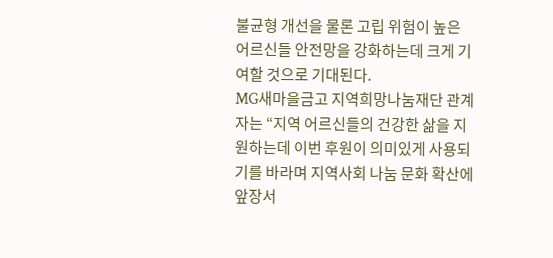불균형 개선을 물론 고립 위험이 높은 어르신들 안전망을 강화하는데 크게 기여할 것으로 기대된다.
MG새마을금고 지역희망나눔재단 관계자는 “지역 어르신들의 건강한 삶을 지원하는데 이번 후원이 의미있게 사용되기를 바라며 지역사회 나눔 문화 확산에 앞장서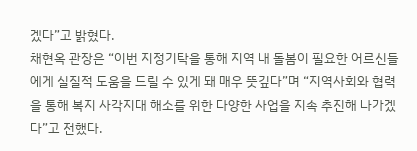겠다”고 밝혔다.
채현옥 관장은 “이번 지정기탁을 통해 지역 내 돌봄이 필요한 어르신들에게 실질적 도움을 드릴 수 있게 돼 매우 뜻깊다”며 “지역사회와 협력을 통해 복지 사각지대 해소를 위한 다양한 사업을 지속 추진해 나가겠다”고 전했다.